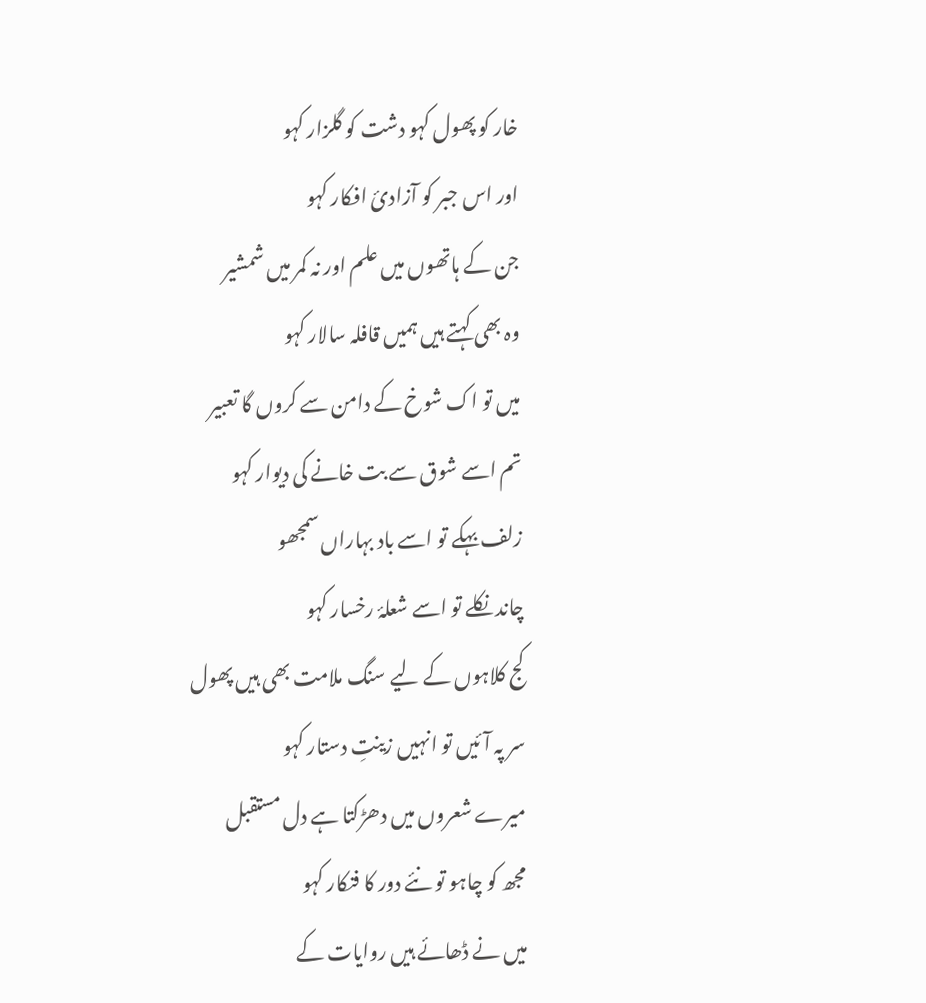خار کو پھول کہو دشت کو گلزار کہو
اور اس جبر کو آزادیٔ افکار کہو
جن کے ہاتھوں میں علم اور نہ کمر میں شمشیر
وہ بھی کہتے ہیں ہمیں قافلہ سالار کہو
میں تو اک شوخ کے دامن سے کروں گا تعبیر
تم اسے شوق سے بت خانے کی دیوار کہو
زلف بہکے تو اسے باد بہاراں سمجھو
چاند نکلے تو اسے شعلۂ رخسار کہو
کج کلاہوں کے لیے سنگ ملامت بھی ہیں پھول
سر پہ آئیں تو انہیں زینتِ دستار کہو
میرے شعروں میں دھڑکتا ہے دل مستقبل
مجھ کو چاہو تو نئے دور کا فنکار کہو
میں نے ڈھائے ہیں روایات کے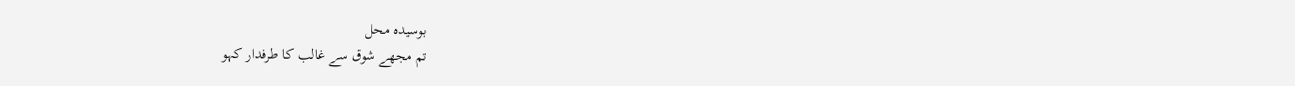بوسیدہ محل
تم مجھے شوق سے غالب کا طرفدار کہو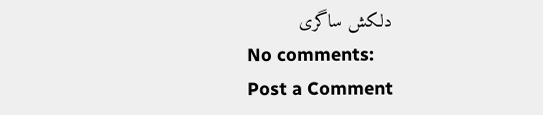دلکش ساگری
No comments:
Post a Comment